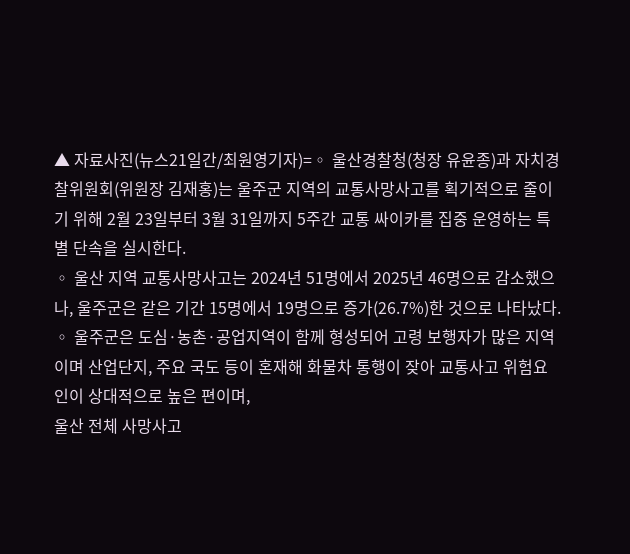▲ 자료사진(뉴스21일간/최원영기자)=◦ 울산경찰청(청장 유윤종)과 자치경찰위원회(위원장 김재홍)는 울주군 지역의 교통사망사고를 획기적으로 줄이기 위해 2월 23일부터 3월 31일까지 5주간 교통 싸이카를 집중 운영하는 특별 단속을 실시한다.
◦ 울산 지역 교통사망사고는 2024년 51명에서 2025년 46명으로 감소했으나, 울주군은 같은 기간 15명에서 19명으로 증가(26.7%)한 것으로 나타났다.
◦ 울주군은 도심·농촌·공업지역이 함께 형성되어 고령 보행자가 많은 지역이며 산업단지, 주요 국도 등이 혼재해 화물차 통행이 잦아 교통사고 위험요인이 상대적으로 높은 편이며,
울산 전체 사망사고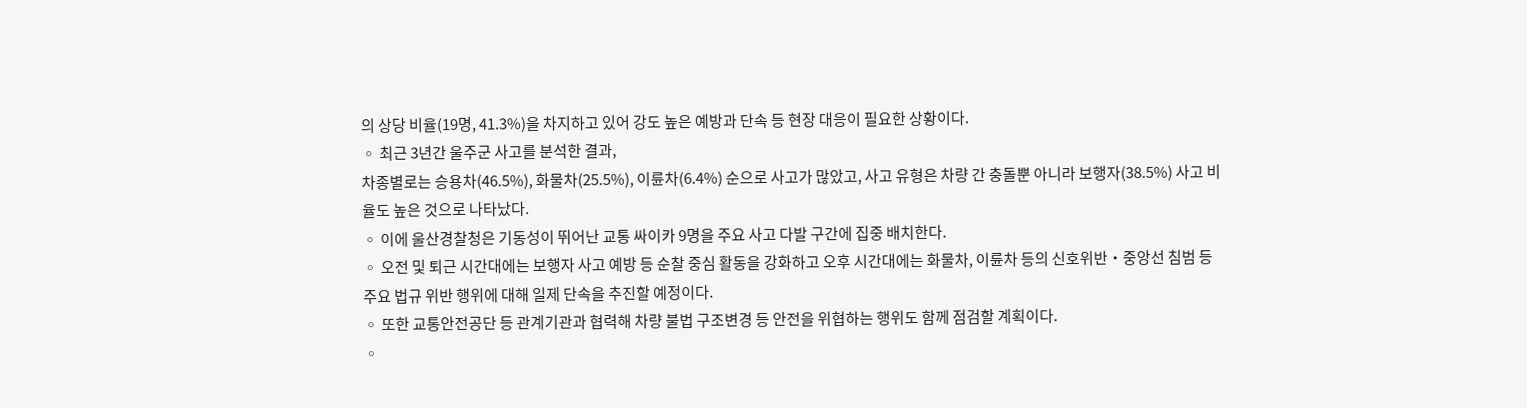의 상당 비율(19명, 41.3%)을 차지하고 있어 강도 높은 예방과 단속 등 현장 대응이 필요한 상황이다.
◦ 최근 3년간 울주군 사고를 분석한 결과,
차종별로는 승용차(46.5%), 화물차(25.5%), 이륜차(6.4%) 순으로 사고가 많았고, 사고 유형은 차량 간 충돌뿐 아니라 보행자(38.5%) 사고 비율도 높은 것으로 나타났다.
◦ 이에 울산경찰청은 기동성이 뛰어난 교통 싸이카 9명을 주요 사고 다발 구간에 집중 배치한다.
◦ 오전 및 퇴근 시간대에는 보행자 사고 예방 등 순찰 중심 활동을 강화하고 오후 시간대에는 화물차, 이륜차 등의 신호위반‧중앙선 침범 등 주요 법규 위반 행위에 대해 일제 단속을 추진할 예정이다.
◦ 또한 교통안전공단 등 관계기관과 협력해 차량 불법 구조변경 등 안전을 위협하는 행위도 함께 점검할 계획이다.
◦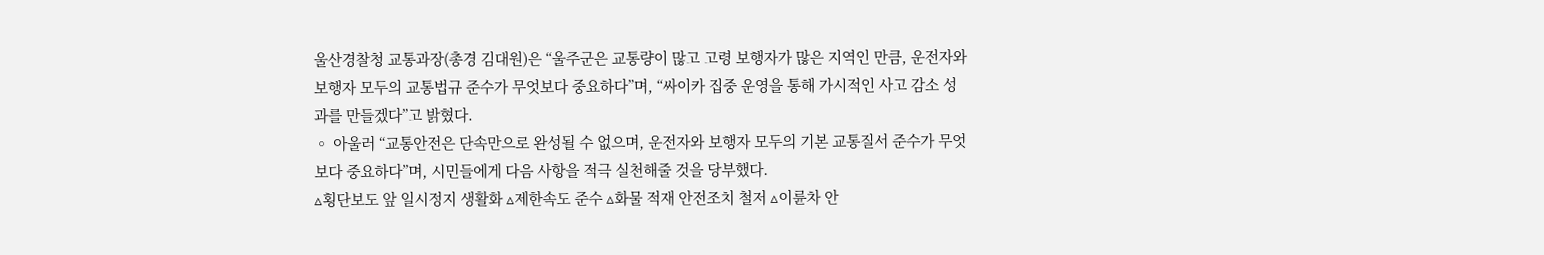울산경찰청 교통과장(총경 김대원)은 “울주군은 교통량이 많고 고령 보행자가 많은 지역인 만큼, 운전자와 보행자 모두의 교통법규 준수가 무엇보다 중요하다”며, “싸이카 집중 운영을 통해 가시적인 사고 감소 성과를 만들겠다”고 밝혔다.
◦ 아울러 “교통안전은 단속만으로 완성될 수 없으며, 운전자와 보행자 모두의 기본 교통질서 준수가 무엇보다 중요하다”며, 시민들에게 다음 사항을 적극 실천해줄 것을 당부했다.
▵횡단보도 앞 일시정지 생활화 ▵제한속도 준수 ▵화물 적재 안전조치 철저 ▵이륜차 안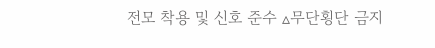전모 착용 및 신호 준수 ▵무단횡단 금지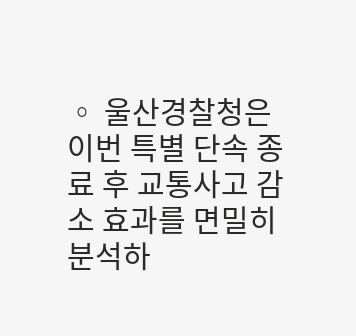◦ 울산경찰청은 이번 특별 단속 종료 후 교통사고 감소 효과를 면밀히 분석하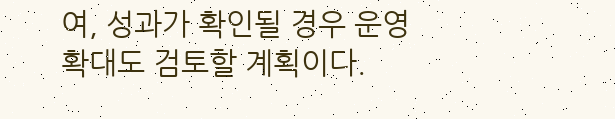여, 성과가 확인될 경우 운영 확대도 검토할 계획이다.